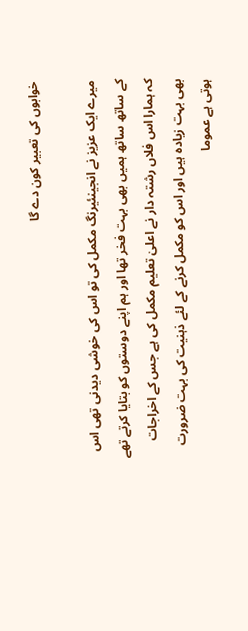خوابوں کی تعبیر کون دے گا

میرے ایک عزیز نے انجینئیرنگ مکمل کی تو اس کی خوشی دیدنی تھی اس کے ساتھ ساتھ ہمیں بھی بہت فخر تھا اور ہم اپنے دوستوں کو بتایا کرتے تھے کہ ہمارا اس فلاں رشتہ دار نے اعلیٰ تعلیم مکمل کی ہے جس کے اخراجات بھی بہت زیادہ ہیں اور اس کو مکمل کرنے کے لئے ذہنیت کی بہت ضرورت ہوتی ہے عموما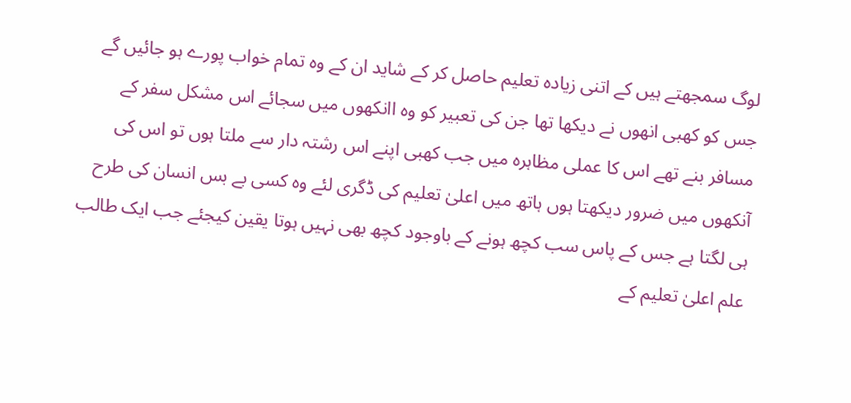لوگ سمجھتے ہیں کے اتنی زیادہ تعلیم حاصل کر کے شاید ان کے وہ تمام خواب پورے ہو جائیں گے جس کو کھبی انھوں نے دیکھا تھا جن کی تعبیر کو وہ اانکھوں میں سجائے اس مشکل سفر کے مسافر بنے تھے اس کا عملی مظاہرہ میں جب کھبی اپنے اس رشتہ دار سے ملتا ہوں تو اس کی آنکھوں میں ضرور دیکھتا ہوں ہاتھ میں اعلیٰ تعلیم کی ڈگری لئے وہ کسی بے بس انسان کی طرح ہی لگتا ہے جس کے پاس سب کچھ ہونے کے باوجود کچھ بھی نہیں ہوتا یقین کیجئے جب ایک طالب علم اعلیٰ تعلیم کے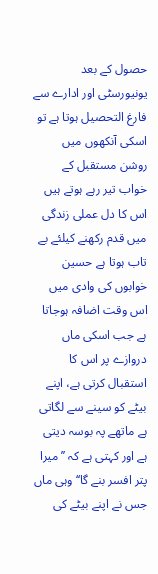حصول کے بعد یونیورسٹی اور ادارے سے فارغ التحصیل ہوتا ہے تو اسکی آنکھوں میں روشن مستقبل کے خواب تیر رہے ہوتے ہیں اس کا دل عملی زندگی میں قدم رکھنے کیلئے بے تاب ہوتا ہے حسین خوابوں کی وادی میں اس وقت اضافہ ہوجاتا ہے جب اسکی ماں دروازے پر اس کا استقبال کرتی ہے، اپنے بیٹے کو سینے سے لگاتی ہے ماتھے پہ بوسہ دیتی ہے اور کہتی ہے کہ ’’ میرا پتر افسر بنے گا‘‘ وہی ماں جس نے اپنے بیٹے کی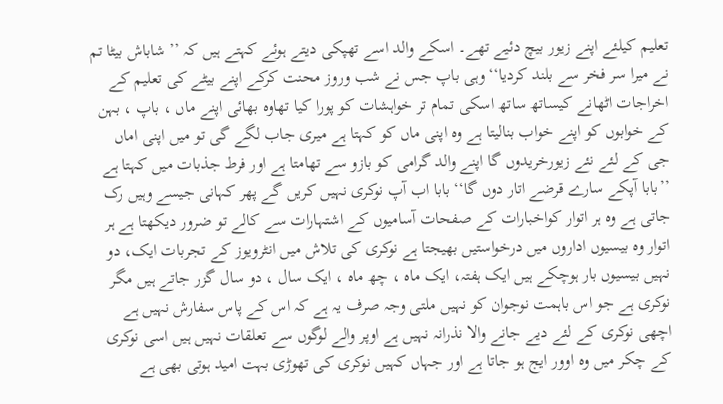تعلیم کیلئے اپنے زیور بیچ دئیے تھے۔ اسکے والد اسے تھپکی دیتے ہوئے کہتے ہیں کہ ’’ شاباش بیٹا تم نے میرا سر فخر سے بلند کردیا‘‘ وہی باپ جس نے شب وروز محنت کرکے اپنے بیٹے کی تعلیم کے اخراجات اٹھانے کیساتھ ساتھ اسکی تمام تر خواہشات کو پورا کیا تھاوہ بھائی اپنے ماں ، باپ ، بہن کے خوابوں کو اپنے خواب بنالیتا ہے وہ اپنی ماں کو کہتا ہے میری جاب لگے گی تو میں اپنی اماں جی کے لئے نئے زیورخریدوں گا اپنے والد گرامی کو بازو سے تھامتا ہے اور فرط جذبات میں کہتا ہے ’’بابا آپکے سارے قرضے اتار دوں گا‘‘ بابا اب آپ نوکری نہیں کریں گے پھر کہانی جیسے وہیں رک جاتی ہے وہ ہر اتوار کواخبارات کے صفحات آسامیوں کے اشتہارات سے کالے تو ضرور دیکھتا ہے ہر اتوار وہ بیسیوں اداروں میں درخواستیں بھیجتا ہے نوکری کی تلاش میں انٹرویوز کے تجربات ایک، دو نہیں بیسیوں بار ہوچکے ہیں ایک ہفتہ، ایک ماہ ، چھ ماہ ، ایک سال ، دو سال گزر جاتے ہیں مگر نوکری ہے جو اس باہمت نوجوان کو نہیں ملتی وجہ صرف یہ ہے کہ اس کے پاس سفارش نہیں ہے اچھی نوکری کے لئے دیے جانے والا نذرانہ نہیں ہے اوپر والے لوگوں سے تعلقات نہیں ہیں اسی نوکری کے چکر میں وہ اوور ایج ہو جاتا ہے اور جہاں کہیں نوکری کی تھوڑی بہت امید ہوتی بھی ہے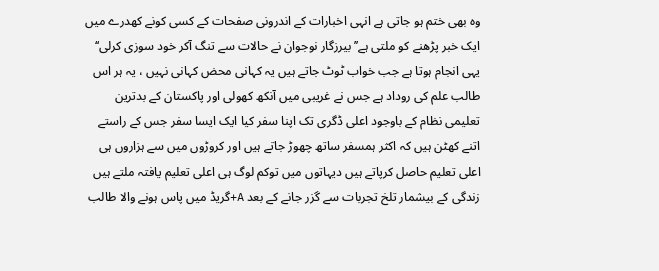وہ بھی ختم ہو جاتی ہے انہی اخبارات کے اندرونی صفحات کے کسی کونے کھدرے میں ایک خبر پڑھنے کو ملتی ہے’’ بیرزگار نوجوان نے حالات سے تنگ آکر خود سوزی کرلی‘‘ یہی انجام ہوتا ہے جب خواب ٹوٹ جاتے ہیں یہ کہانی محض کہانی نہیں ، یہ ہر اس طالب علم کی روداد ہے جس نے غریبی میں آنکھ کھولی اور پاکستان کے بدترین تعلیمی نظام کے باوجود اعلی ڈگری تک اپنا سفر کیا ایک ایسا سفر جس کے راستے اتنے کھٹن ہیں کہ اکثر ہمسفر ساتھ چھوڑ جاتے ہیں اور کروڑوں میں سے ہزاروں ہی اعلی تعلیم حاصل کرپاتے ہیں دیہاتوں میں توکم لوگ ہی اعلی تعلیم یافتہ ملتے ہیں زندگی کے بیشمار تلخ تجربات سے گزر جانے کے بعد A+گریڈ میں پاس ہونے والا طالب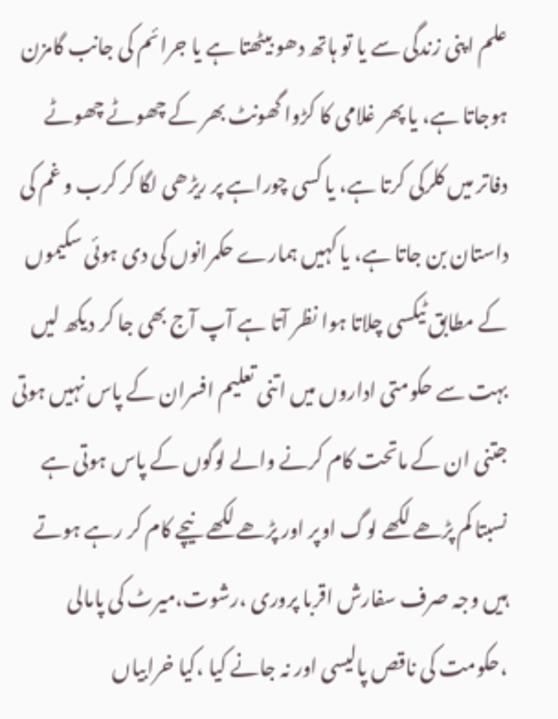علم اپنی زندگی سے یا تو ہاتھ دھو بیٹھتا ہے یا جرائم کی جانب گامزن ہوجاتا ہے، یا پھر غلامی کا کڑوا گھونٹ بھر کے چھوٹے چھوٹے دفاتر میں کلرکی کرتا ہے، یا کسی چوراہے پر ریڑھی لگا کر کرب و غم کی داستان بن جاتا ہے، یا کہیں ہمارے حکمرانوں کی دی ہوئی سکیموں کے مطابق ٹیکسی چلاتا ہوا نظر آتا ہے آپ آج بھی جا کر دیکھ لیں بہت سے حکومتی اداروں میں اتنی تعلیم افسران کے پاس نہیں ہوتی جتنی ان کے ماتحت کام کرنے والے لوگوں کے پاس ہوتی ہے نسبتا کم پڑھے لکھے لوگ اوپر اور پڑھے لکھے نیچے کام کر رہے ہوتے ہیں وجہ صرف سفارش اقربا پروری ،رشوت،میرٹ کی پامالی ،حکومت کی ناقص پالیسی اور نہ جانے کیا ،کیا خرابیاں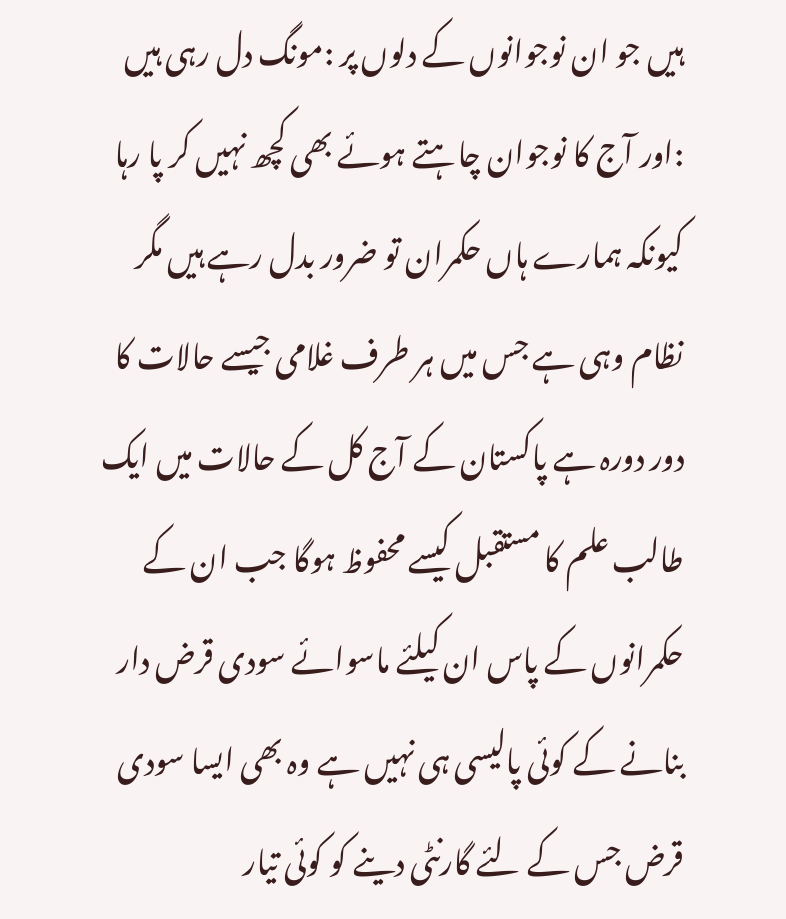ہیں جو ان نوجوانوں کے دلوں پر :مونگ دل رہی ہیں :اور آج کا نوجوان چاہتے ہوئے بھی کچھ نہیں کر پا رہا کیونکہ ہمارے ہاں حکمران تو ضرور بدل رہے ہیں مگر نظام وہی ہے جس میں ہر طرف غلامی جیسے حالات کا دور دورہ ہے پاکستان کے آج کل کے حالات میں ایک طالب علم کا مستقبل کیسے محفوظ ہوگا جب ان کے حکمرانوں کے پاس ان کیلئے ماسوائے سودی قرض دار بنانے کے کوئی پالیسی ہی نہیں ہے وہ بھی ایسا سودی قرض جس کے لئے گارنٹی دینے کو کوئی تیار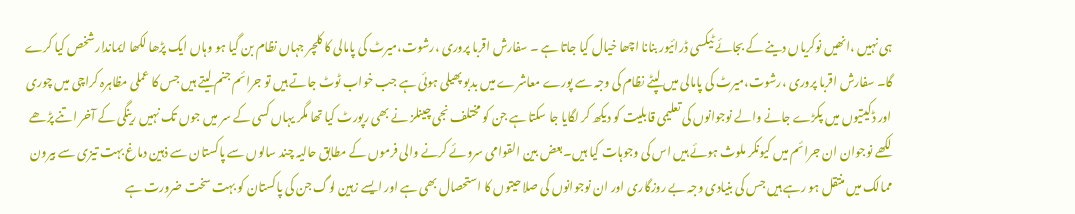ہی نہیں ،انھیں نوکریاں دینے کے بجائے ٹیکسی ڈرائیور بنانا اچھا خیال کیا جاتا ہے ۔ سفارش اقربا پروری ،رشوت،میرٹ کی پامالی کا کلچر جہاں نظام بن گیا ہو وہاں ایک پڑھا لکھا ایماندار شخص کیا کرے گا۔ سفارش اقربا پروری ،رشوت،میرٹ کی پامالی میں لپٹے نظام کی وجہ سے پورے معاشرے میں بدبو پھیلی ہوئی ہے جب خواب ٹوٹ جاتے ہیں تو جرائم جنم لیتے ہیں جس کا عملی مظاہرہ کراچی میں چوری اور ڈکیتیوں میں پکڑے جانے والے نوجوانوں کی تعلیمی قابلیت کو دیکھ کر لگایا جا سکتا ہے جن کو مختلف نجی چینلز نے بھی رپورٹ کیا تھا مگر یہاں کسی کے سر میں جوں تک نہیں رینگی کے آخر اتنے پڑھے لکھے نوجوان ان جرائم میں کیونکر ملوث ہوئے ہیں اس کی وجوہات کیا ہیں۔بعض بین القوامی سروئے کرنے والی فرموں کے مطابق حالیہ چند سالوں سے پاکستان سے ذہین دماغ بہت تیزی سے بیرون ممالک میں منتقل ہو رہے ہیں جس کی بنیادی وجہ بے روزگاری اور ان نوجوانوں کی صلاحیتوں کا استحصال بھی ہے اور ایسے زہین لوگ جن کی پاکستان کو بہت سخت ضرورت ہے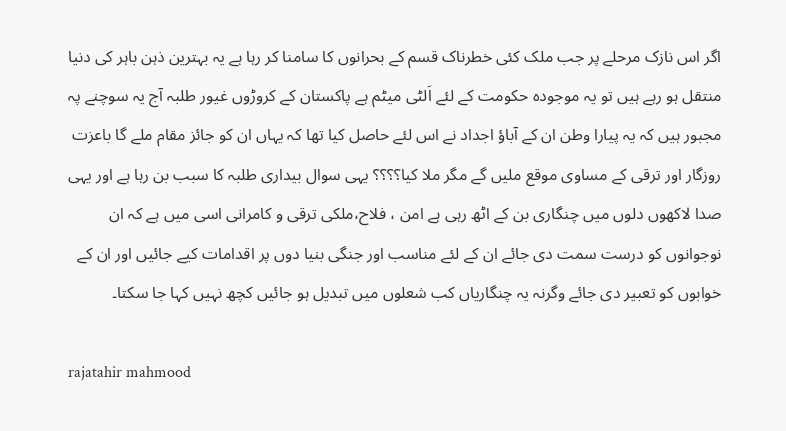اگر اس نازک مرحلے پر جب ملک کئی خطرناک قسم کے بحرانوں کا سامنا کر رہا ہے یہ بہترین ذہن باہر کی دنیا منتقل ہو رہے ہیں تو یہ موجودہ حکومت کے لئے اَلٹی میٹم ہے پاکستان کے کروڑوں غیور طلبہ آج یہ سوچنے پہ مجبور ہیں کہ یہ پیارا وطن ان کے آباؤ اجداد نے اس لئے حاصل کیا تھا کہ یہاں ان کو جائز مقام ملے گا باعزت روزگار اور ترقی کے مساوی موقع ملیں گے مگر ملا کیا؟؟؟؟ یہی سوال بیداری طلبہ کا سبب بن رہا ہے اور یہی صدا لاکھوں دلوں میں چنگاری بن کے اٹھ رہی ہے امن ، فلاح،ملکی ترقی و کامرانی اسی میں ہے کہ ان نوجوانوں کو درست سمت دی جائے ان کے لئے مناسب اور جنگی بنیا دوں پر اقدامات کیے جائیں اور ان کے خوابوں کو تعبیر دی جائے وگرنہ یہ چنگاریاں کب شعلوں میں تبدیل ہو جائیں کچھ نہیں کہا جا سکتا۔

rajatahir mahmood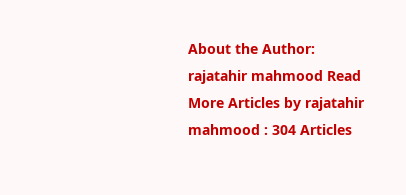About the Author: rajatahir mahmood Read More Articles by rajatahir mahmood : 304 Articles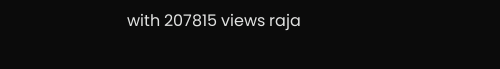with 207815 views raja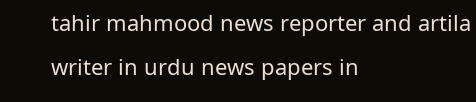tahir mahmood news reporter and artila writer in urdu news papers in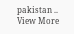pakistan .. View More